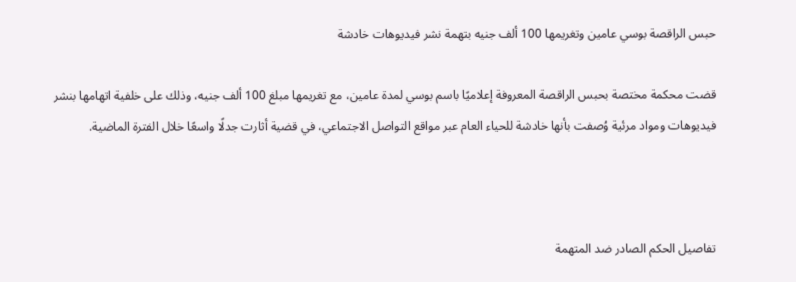حبس الراقصة بوسي عامين وتغريمها 100 ألف جنيه بتهمة نشر فيديوهات خادشة

قضت محكمة مختصة بحبس الراقصة المعروفة إعلاميًا باسم بوسي لمدة عامين، مع تغريمها مبلغ 100 ألف جنيه، وذلك على خلفية اتهامها بنشر فيديوهات ومواد مرئية وُصفت بأنها خادشة للحياء العام عبر مواقع التواصل الاجتماعي، في قضية أثارت جدلًا واسعًا خلال الفترة الماضية.



تفاصيل الحكم الصادر ضد المتهمة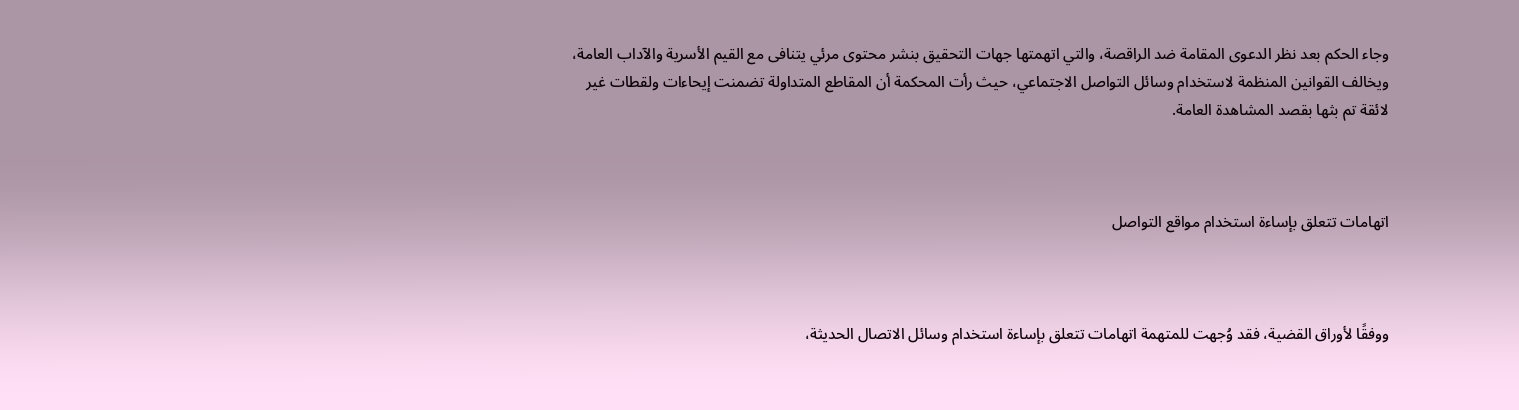وجاء الحكم بعد نظر الدعوى المقامة ضد الراقصة، والتي اتهمتها جهات التحقيق بنشر محتوى مرئي يتنافى مع القيم الأسرية والآداب العامة، ويخالف القوانين المنظمة لاستخدام وسائل التواصل الاجتماعي، حيث رأت المحكمة أن المقاطع المتداولة تضمنت إيحاءات ولقطات غير لائقة تم بثها بقصد المشاهدة العامة.



اتهامات تتعلق بإساءة استخدام مواقع التواصل



ووفقًا لأوراق القضية، فقد وُجهت للمتهمة اتهامات تتعلق بإساءة استخدام وسائل الاتصال الحديثة،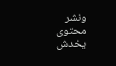ونشر محتوى يخدش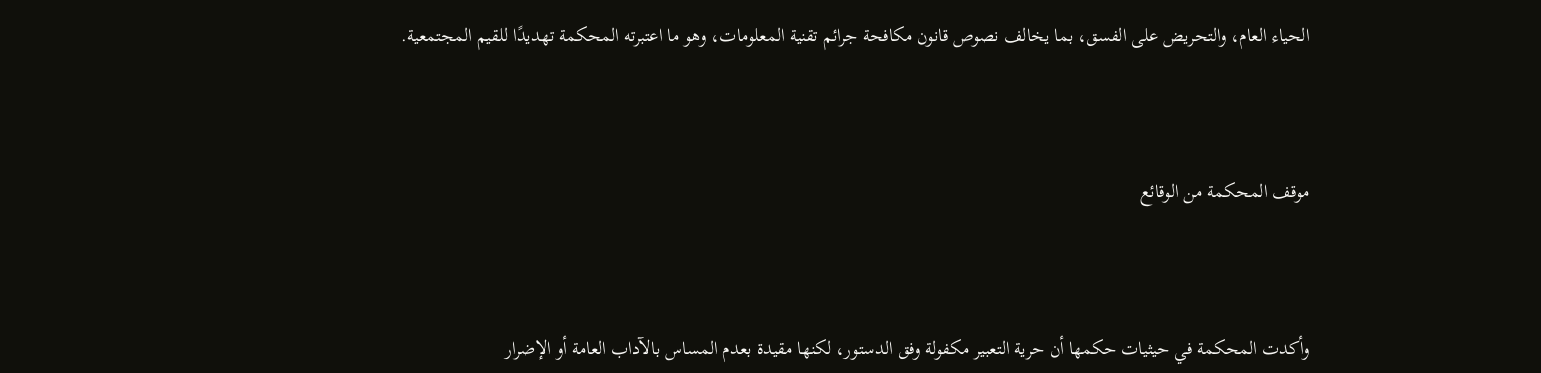الحياء العام، والتحريض على الفسق، بما يخالف نصوص قانون مكافحة جرائم تقنية المعلومات، وهو ما اعتبرته المحكمة تهديدًا للقيم المجتمعية.



موقف المحكمة من الوقائع



وأكدت المحكمة في حيثيات حكمها أن حرية التعبير مكفولة وفق الدستور، لكنها مقيدة بعدم المساس بالآداب العامة أو الإضرار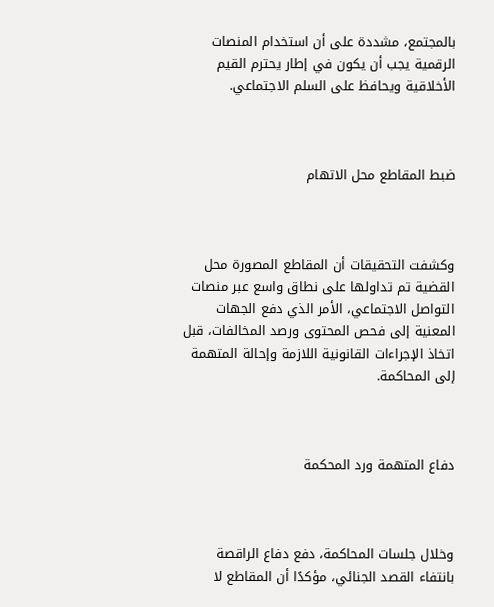بالمجتمع، مشددة على أن استخدام المنصات الرقمية يجب أن يكون في إطار يحترم القيم الأخلاقية ويحافظ على السلم الاجتماعي.



ضبط المقاطع محل الاتهام



وكشفت التحقيقات أن المقاطع المصورة محل القضية تم تداولها على نطاق واسع عبر منصات التواصل الاجتماعي، الأمر الذي دفع الجهات المعنية إلى فحص المحتوى ورصد المخالفات، قبل اتخاذ الإجراءات القانونية اللازمة وإحالة المتهمة إلى المحاكمة.



دفاع المتهمة ورد المحكمة



وخلال جلسات المحاكمة، دفع دفاع الراقصة بانتفاء القصد الجنائي، مؤكدًا أن المقاطع لا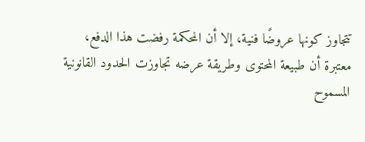تتجاوز كونها عروضًا فنية، إلا أن المحكمة رفضت هذا الدفع، معتبرة أن طبيعة المحتوى وطريقة عرضه تجاوزت الحدود القانونية المسموح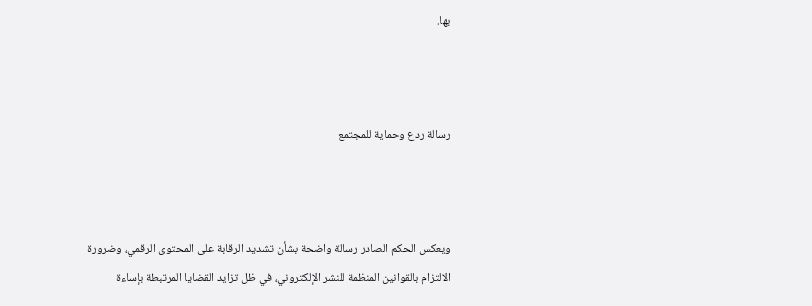بها.



رسالة ردع وحماية للمجتمع



ويعكس الحكم الصادر رسالة واضحة بشأن تشديد الرقابة على المحتوى الرقمي، وضرورة الالتزام بالقوانين المنظمة للنشر الإلكتروني، في ظل تزايد القضايا المرتبطة بإساءة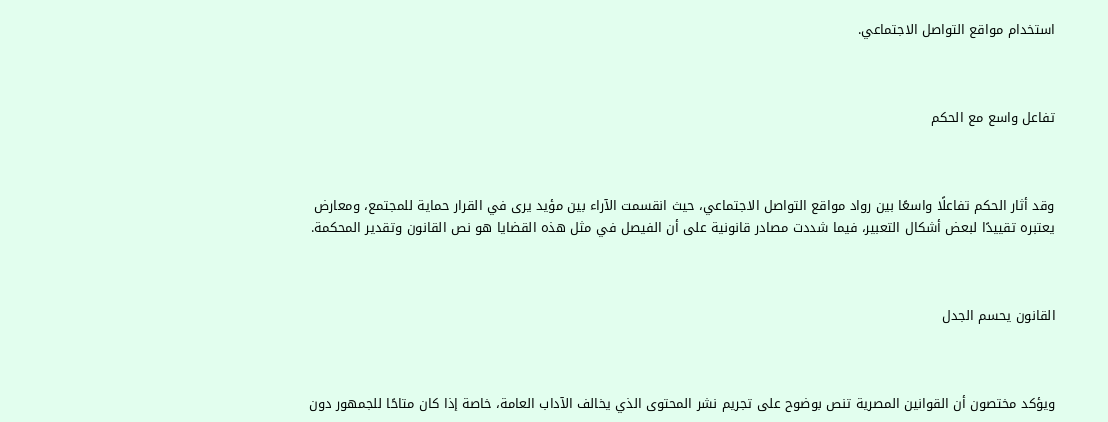استخدام مواقع التواصل الاجتماعي.



تفاعل واسع مع الحكم



وقد أثار الحكم تفاعلًا واسعًا بين رواد مواقع التواصل الاجتماعي، حيث انقسمت الآراء بين مؤيد يرى في القرار حماية للمجتمع، ومعارض يعتبره تقييدًا لبعض أشكال التعبير، فيما شددت مصادر قانونية على أن الفيصل في مثل هذه القضايا هو نص القانون وتقدير المحكمة.



القانون يحسم الجدل



ويؤكد مختصون أن القوانين المصرية تنص بوضوح على تجريم نشر المحتوى الذي يخالف الآداب العامة، خاصة إذا كان متاحًا للجمهور دون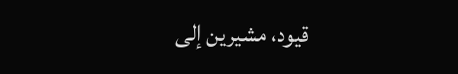قيود، مشيرين إلى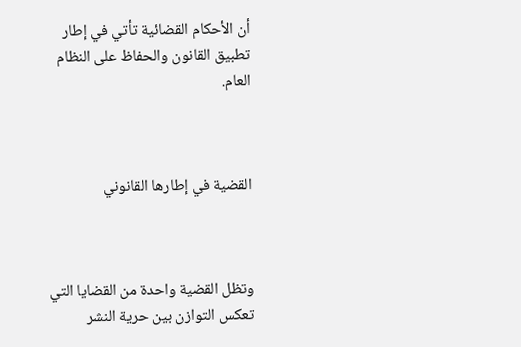أن الأحكام القضائية تأتي في إطار تطبيق القانون والحفاظ على النظام العام.



القضية في إطارها القانوني



وتظل القضية واحدة من القضايا التي تعكس التوازن بين حرية النشر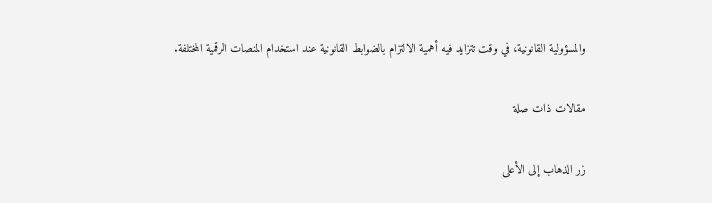والمسؤولية القانونية، في وقت تتزايد فيه أهمية الالتزام بالضوابط القانونية عند استخدام المنصات الرقمية المختلفة.

مقالات ذات صلة

زر الذهاب إلى الأعلى